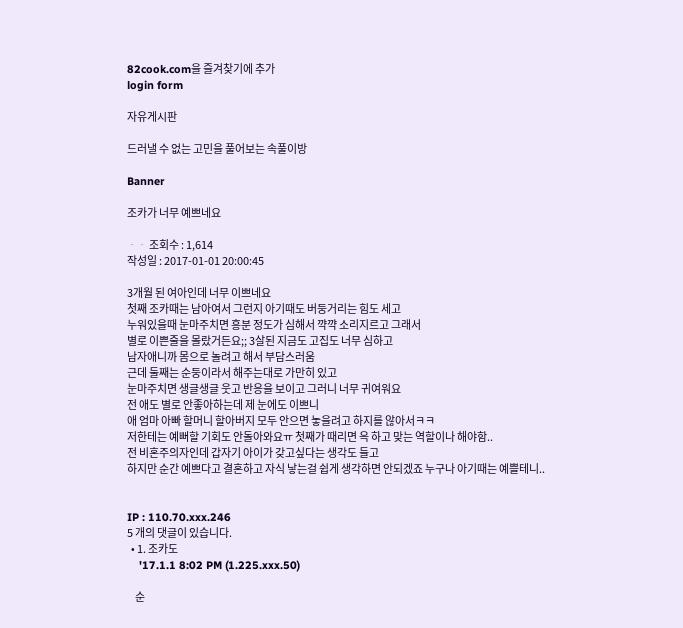82cook.com을 즐겨찾기에 추가
login form

자유게시판

드러낼 수 없는 고민을 풀어보는 속풀이방

Banner

조카가 너무 예쁘네요

ᆞᆞ 조회수 : 1,614
작성일 : 2017-01-01 20:00:45

3개월 된 여아인데 너무 이쁘네요
첫째 조카때는 남아여서 그런지 아기때도 버둥거리는 힘도 세고
누워있을때 눈마주치면 흥분 정도가 심해서 꺅꺅 소리지르고 그래서
별로 이쁜줄을 몰랐거든요;; 3살된 지금도 고집도 너무 심하고
남자애니까 몸으로 놀려고 해서 부담스러움
근데 둘째는 순둥이라서 해주는대로 가만히 있고
눈마주치면 생글생글 웃고 반응을 보이고 그러니 너무 귀여워요
전 애도 별로 안좋아하는데 제 눈에도 이쁘니
애 엄마 아빠 할머니 할아버지 모두 안으면 놓을려고 하지를 않아서ㅋㅋ
저한테는 예뻐할 기회도 안돌아와요ㅠ 첫째가 때리면 윽 하고 맞는 역할이나 해야함..
전 비혼주의자인데 갑자기 아이가 갖고싶다는 생각도 들고
하지만 순간 예쁘다고 결혼하고 자식 낳는걸 쉽게 생각하면 안되겠죠 누구나 아기때는 예쁠테니..


IP : 110.70.xxx.246
5 개의 댓글이 있습니다.
  • 1. 조카도
    '17.1.1 8:02 PM (1.225.xxx.50)

    순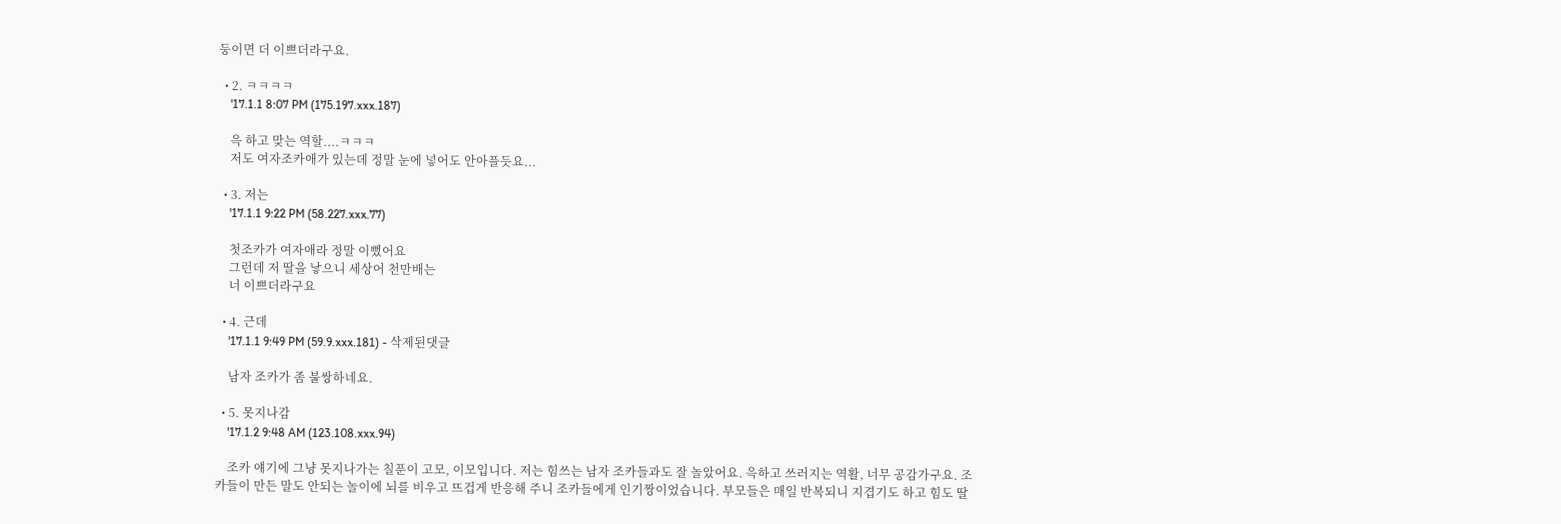둥이면 더 이쁘더라구요.

  • 2. ㅋㅋㅋㅋ
    '17.1.1 8:07 PM (175.197.xxx.187)

    윽 하고 맞는 역할....ㅋㅋㅋ
    저도 여자조카애가 있는데 정말 눈에 넣어도 안아플듯요...

  • 3. 저는
    '17.1.1 9:22 PM (58.227.xxx.77)

    첫조카가 여자애라 정말 이뻤어요
    그런데 저 딸을 낳으니 세상어 천만배는
    너 이쁘더라구요

  • 4. 근데
    '17.1.1 9:49 PM (59.9.xxx.181) - 삭제된댓글

    남자 조카가 좀 불쌍하네요.

  • 5. 못지나감
    '17.1.2 9:48 AM (123.108.xxx.94)

    조카 얘기에 그냥 못지나가는 칠푼이 고모, 이모입니다. 저는 힘쓰는 남자 조카들과도 잘 놀았어요. 윽하고 쓰러지는 역활, 너무 공감가구요. 조카들이 만든 말도 안되는 놀이에 뇌를 비우고 뜨겁게 반응해 주니 조카들에게 인기짱이었습니다. 부모들은 매일 반복되니 지겹기도 하고 힘도 딸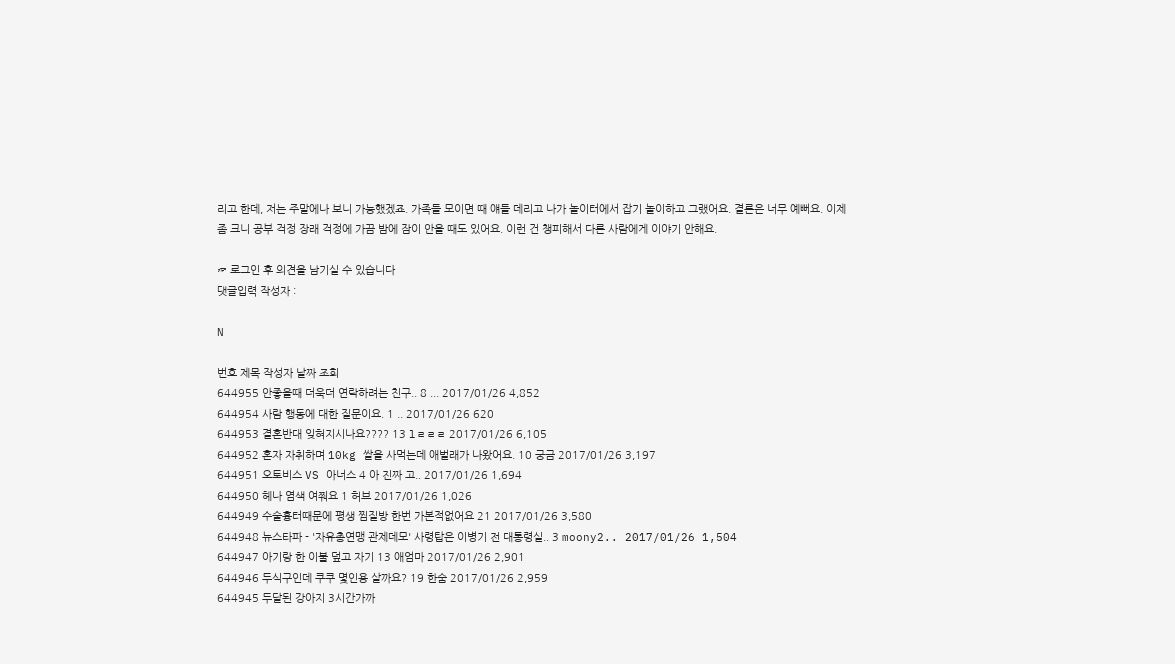리고 한데, 저는 주말에나 보니 가능했겠죠. 가족들 모이면 때 얘들 데리고 나가 놀이터에서 잡기 놀이하고 그랬어요. 결론은 너무 예뻐요. 이제 좀 크니 공부 걱정 장래 걱정에 가끔 밤에 잠이 안올 때도 있어요. 이런 건 챙피해서 다른 사람에게 이야기 안해요.

☞ 로그인 후 의견을 남기실 수 있습니다
댓글입력 작성자 :

N

번호 제목 작성자 날짜 조회
644955 안좋을때 더욱더 연락하려는 친구.. 8 ... 2017/01/26 4,852
644954 사람 행동에 대한 질문이요. 1 .. 2017/01/26 620
644953 결혼반대 잊혀지시나요???? 13 lㄹㄹㄹ 2017/01/26 6,105
644952 혼자 자취하며 10kg 쌀을 사먹는데 애벌래가 나왔어요. 10 궁금 2017/01/26 3,197
644951 오토비스 VS 아너스 4 아 진짜 고.. 2017/01/26 1,694
644950 헤나 염색 여쭤요 1 허브 2017/01/26 1,026
644949 수술흉터때문에 평생 찜질방 한번 가본적없어요 21 2017/01/26 3,580
644948 뉴스타파 - '자유총연맹 관제데모' 사령탑은 이병기 전 대통령실.. 3 moony2.. 2017/01/26 1,504
644947 아기랑 한 이불 덮고 자기 13 애엄마 2017/01/26 2,901
644946 두식구인데 쿠쿠 몇인용 살까요? 19 한숨 2017/01/26 2,959
644945 두달된 강아지 3시간가까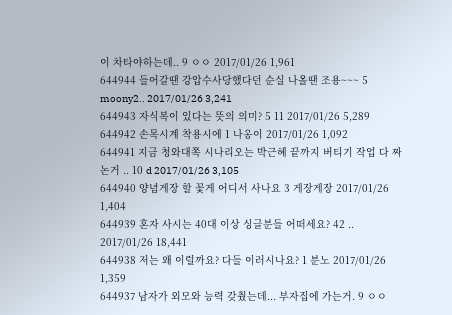이 차타야하는데.. 9 ㅇㅇ 2017/01/26 1,961
644944 들어갈땐 강압수사당했다던 순실 나올땐 조용~~~ 5 moony2.. 2017/01/26 3,241
644943 자식복이 있다는 뜻의 의미? 5 11 2017/01/26 5,289
644942 손목시계 착용시에 1 나옹이 2017/01/26 1,092
644941 지금 청와대쪽 시나리오는 박근혜 끝까지 버티기 작업 다 짜논거 .. 10 d 2017/01/26 3,105
644940 양념게장 할 꽃게 어디서 사나요 3 게장게장 2017/01/26 1,404
644939 혼자 사시는 40대 이상 싱글분들 어떠세요? 42 .. 2017/01/26 18,441
644938 저는 왜 이럴까요? 다들 이러시나요? 1 분노 2017/01/26 1,359
644937 남자가 외모와 능력 갖췄는데... 부자집에 가는거. 9 ㅇㅇ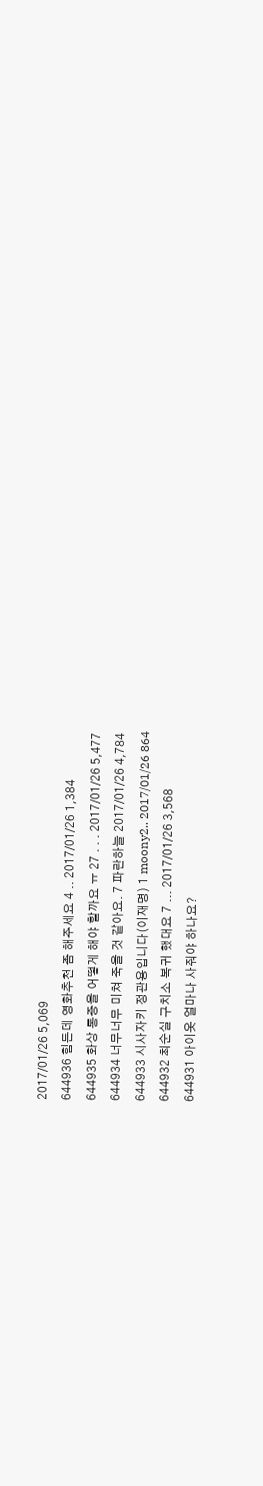2017/01/26 5,069
644936 힘든데 영화추천 좀 해주세요 4 .. 2017/01/26 1,384
644935 화상 통증을 어떻게 해야 할까요 ㅠ 27 . . . 2017/01/26 5,477
644934 너무너무 미쳐 죽을 것 같아요. 7 파란하늘 2017/01/26 4,784
644933 시사자키 정관용입니다(이재명) 1 moony2.. 2017/01/26 864
644932 최순실 구치소 복귀 했대요 7 ... 2017/01/26 3,568
644931 아이옷 얼마나 사줘야 하나요?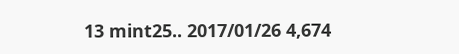13 mint25.. 2017/01/26 4,674